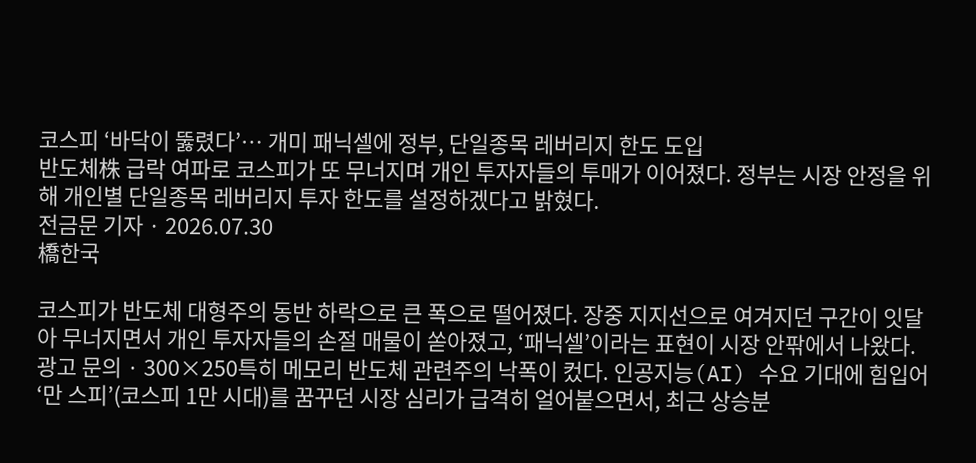코스피 ‘바닥이 뚫렸다’… 개미 패닉셀에 정부, 단일종목 레버리지 한도 도입
반도체株 급락 여파로 코스피가 또 무너지며 개인 투자자들의 투매가 이어졌다. 정부는 시장 안정을 위해 개인별 단일종목 레버리지 투자 한도를 설정하겠다고 밝혔다.
전금문 기자 · 2026.07.30
橋한국

코스피가 반도체 대형주의 동반 하락으로 큰 폭으로 떨어졌다. 장중 지지선으로 여겨지던 구간이 잇달아 무너지면서 개인 투자자들의 손절 매물이 쏟아졌고, ‘패닉셀’이라는 표현이 시장 안팎에서 나왔다.
광고 문의 · 300×250특히 메모리 반도체 관련주의 낙폭이 컸다. 인공지능(AI) 수요 기대에 힘입어 ‘만 스피’(코스피 1만 시대)를 꿈꾸던 시장 심리가 급격히 얼어붙으면서, 최근 상승분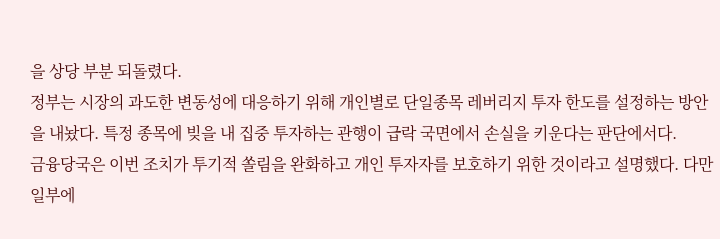을 상당 부분 되돌렸다.
정부는 시장의 과도한 변동성에 대응하기 위해 개인별로 단일종목 레버리지 투자 한도를 설정하는 방안을 내놨다. 특정 종목에 빚을 내 집중 투자하는 관행이 급락 국면에서 손실을 키운다는 판단에서다.
금융당국은 이번 조치가 투기적 쏠림을 완화하고 개인 투자자를 보호하기 위한 것이라고 설명했다. 다만 일부에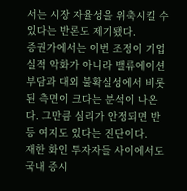서는 시장 자율성을 위축시킬 수 있다는 반론도 제기됐다.
증권가에서는 이번 조정이 기업 실적 악화가 아니라 밸류에이션 부담과 대외 불확실성에서 비롯된 측면이 크다는 분석이 나온다. 그만큼 심리가 안정되면 반등 여지도 있다는 진단이다.
재한 화인 투자자들 사이에서도 국내 증시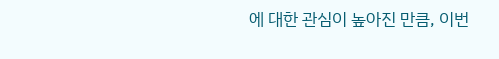에 대한 관심이 높아진 만큼, 이번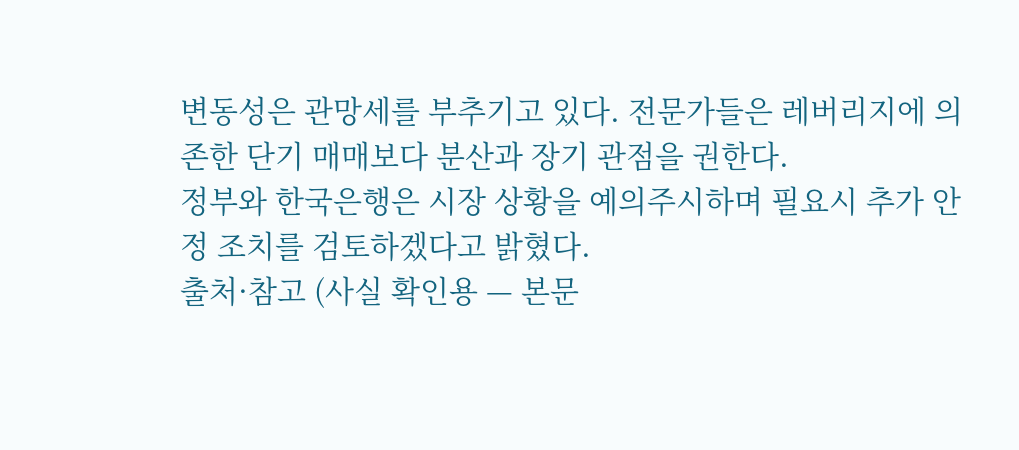변동성은 관망세를 부추기고 있다. 전문가들은 레버리지에 의존한 단기 매매보다 분산과 장기 관점을 권한다.
정부와 한국은행은 시장 상황을 예의주시하며 필요시 추가 안정 조치를 검토하겠다고 밝혔다.
출처·참고 (사실 확인용 — 본문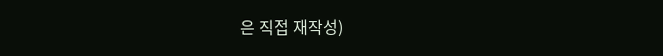은 직접 재작성)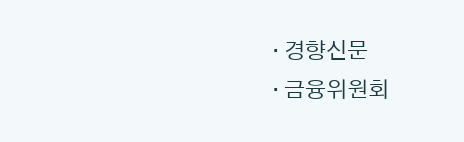· 경향신문
· 금융위원회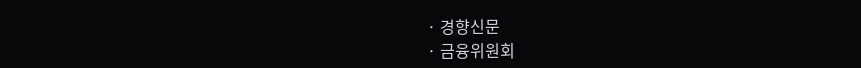· 경향신문
· 금융위원회